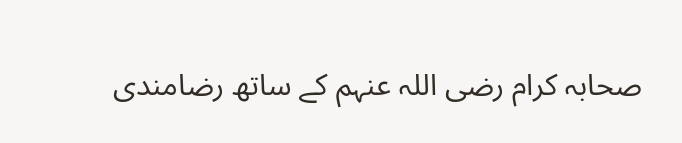صحابہ کرام رضی اللہ عنہم کے ساتھ رضامندی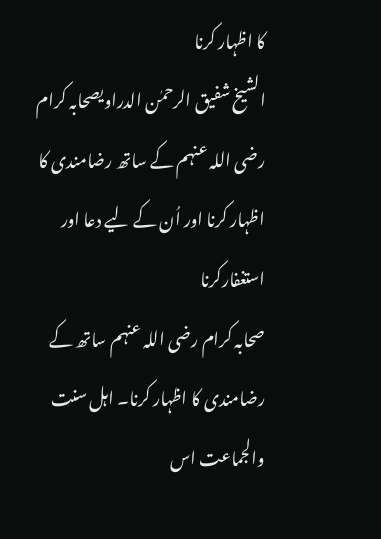کا اظہار کرنا
الشیخ شفیق الرحمٰن الدراویصحابہ کرام رضی اللہ عنہم کے ساتھ رضامندی کا اظہار کرنا اور اُن کے لیے دعا اور استغفارکرنا
صحابہ کرام رضی اللہ عنہم ساتھ کے رضامندی کا اظہار کرنا۔ اہل سنت والجماعت اس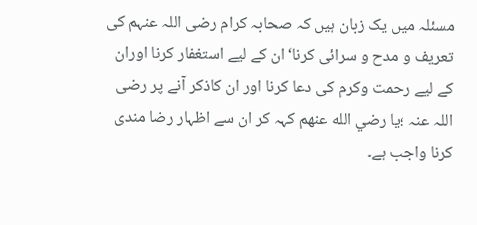مسئلہ میں یک زبان ہیں کہ صحابہ کرام رضی اللہ عنہم کی تعریف و مدح و سرائی کرنا‘ان کے لیے استغفار کرنا اوران کے لیے رحمت وکرم کی دعا کرنا اور ان کاذکر آنے پر رضی اللہ عنہ ؛یا رضي الله عنهم کہہ کر ان سے اظہار رضا مندی کرنا واجب ہے۔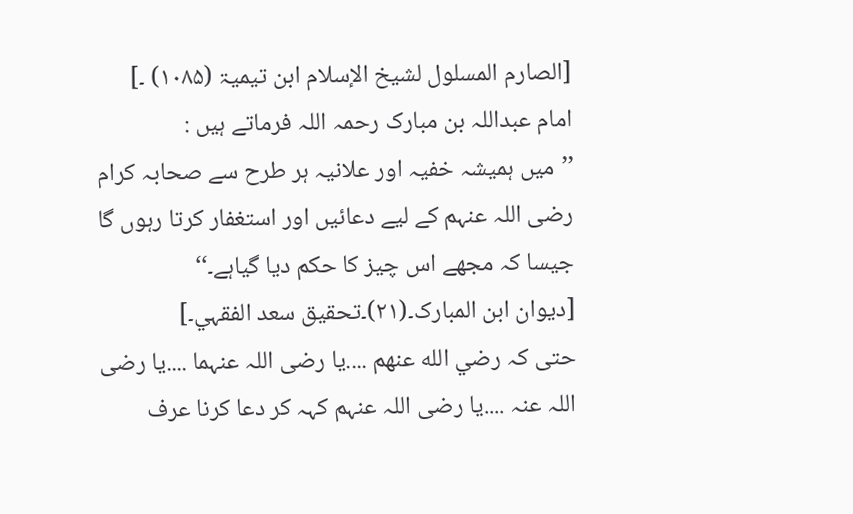[الصارم المسلول لشیخ الإسلام ابن تیمیۃ (۱۰۸۵) ۔]
امام عبداللہ بن مبارک رحمہ اللہ فرماتے ہیں :
’’میں ہمیشہ خفیہ اور علانیہ ہر طرح سے صحابہ کرام رضی اللہ عنہم کے لیے دعائیں اور استغفار کرتا رہوں گا جیسا کہ مجھے اس چیز کا حکم دیا گیاہے۔‘‘
[دیوان ابن المبارک۔(۲۱)۔تحقیق سعد الفقہي۔]
حتی کہ رضي الله عنهم ....یا رضی اللہ عنہما ....یا رضی اللہ عنہ ....یا رضی اللہ عنہم کہہ کر دعا کرنا عرف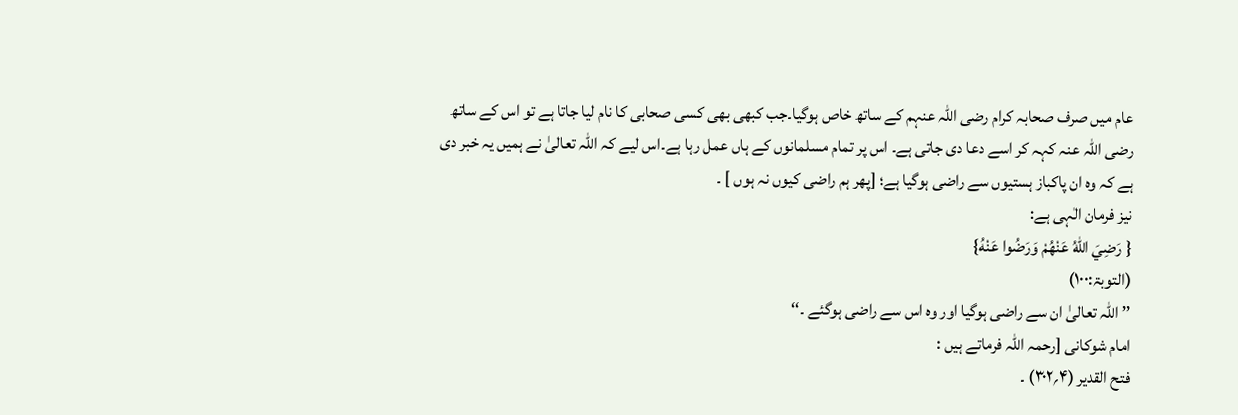عام میں صرف صحابہ کرام رضی اللہ عنہم کے ساتھ خاص ہوگیا۔جب کبھی بھی کسی صحابی کا نام لیا جاتا ہے تو اس کے ساتھ رضی اللہ عنہ کہہ کر اسے دعا دی جاتی ہے۔ اس پر تمام مسلمانوں کے ہاں عمل رہا ہے۔اس لیے کہ اللہ تعالیٰ نے ہمیں یہ خبر دی ہے کہ وہ ان پاکباز ہستیوں سے راضی ہوگیا ہے؛ [پھر ہم راضی کیوں نہ ہوں ] ۔
نیز فرمان الٰہی ہے:
{ رَضِيَ اللّٰهُ عَنْهُمْ وَرَضُوا عَنْهُ}
(التوبۃ:۱۰۰)
’’ اللہ تعالیٰ ان سے راضی ہوگیا اور وہ اس سے راضی ہوگئے ۔‘‘
امام شوکانی [رحمہ اللہ فرماتے ہیں :
فتح القدیر (۴؍۳۰۲) ۔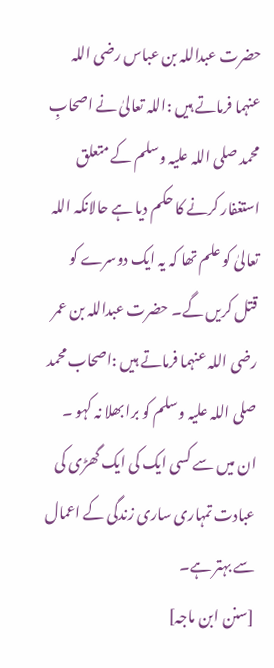حضرت عبداللہ بن عباس رضی اللہ عنہما فرماتے ہیں :اللہ تعالیٰ نے اصحابِ محمد صلی اللہ علیہ وسلم کے متعلق استغفار کرنے کا حکم دیا ہے حالانکہ اللہ تعالیٰ کو علم تھا کہ یہ ایک دوسرے کو قتل کریں گے۔ حضرت عبداللہ بن عمر رضی اللہ عنہما فرماتے ہیں :اصحاب محمد صلی اللہ علیہ وسلم کو برا بھلا نہ کہو ۔ ان میں سے کسی ایک کی ایک گھڑی کی عبادت تمہاری ساری زندگی کے اعمال سے بہتر ہے۔
[سنن ابن ماجہ]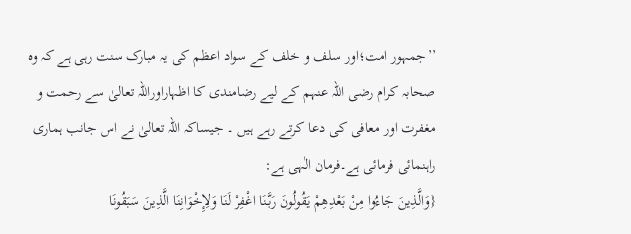’’جمہور امت؛اور سلف و خلف کے سواد اعظم کی یہ مبارک سنت رہی ہے کہ وہ صحابہ کرام رضی اللہ عنہم کے لیے رضامندی کا اظہاراوراللہ تعالیٰ سے رحمت و مغفرت اور معافی کی دعا کرتے رہے ہیں ۔ جیساکہ اللہ تعالیٰ نے اس جانب ہماری راہنمائی فرمائی ہے۔فرمان الٰہی ہے:
{وَالَّذِينَ جَاءُوا مِنْ بَعْدِهِمْ يَقُولُونَ رَبَّنَا اغْفِرْ لَنَا وَلِإِخْوَانِنَا الَّذِينَ سَبَقُونَا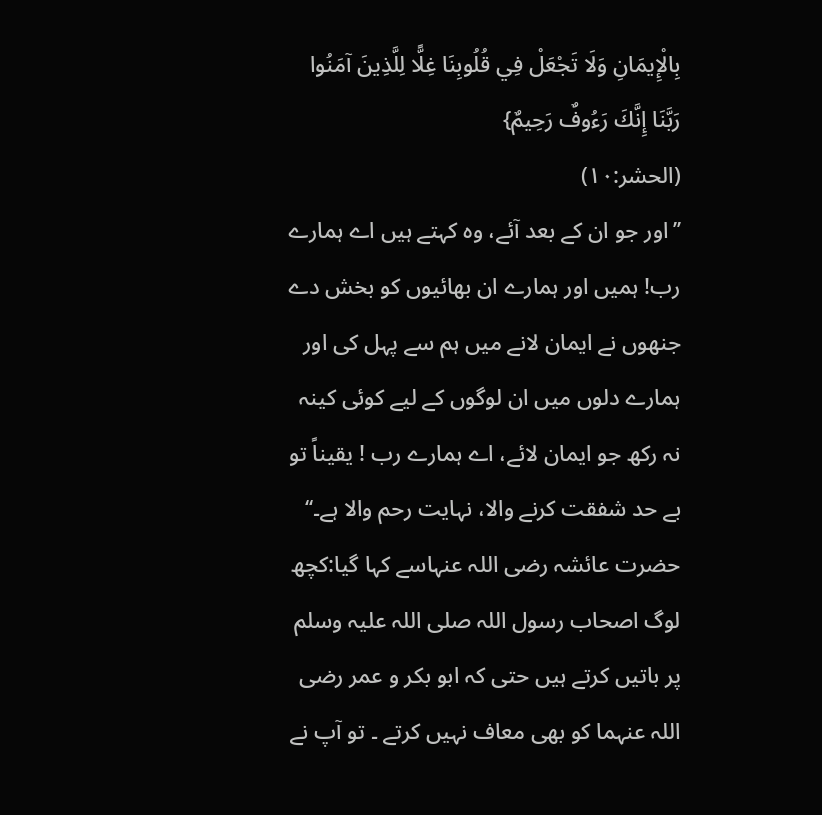بِالْإِيمَانِ وَلَا تَجْعَلْ فِي قُلُوبِنَا غِلًّا لِلَّذِينَ آمَنُوا رَبَّنَا إِنَّكَ رَءُوفٌ رَحِيمٌ}
(الحشر:۱۰)
’’اور جو ان کے بعد آئے، وہ کہتے ہیں اے ہمارے رب! ہمیں اور ہمارے ان بھائیوں کو بخش دے جنھوں نے ایمان لانے میں ہم سے پہل کی اور ہمارے دلوں میں ان لوگوں کے لیے کوئی کینہ نہ رکھ جو ایمان لائے، اے ہمارے رب ! یقیناً تو بے حد شفقت کرنے والا، نہایت رحم والا ہے۔‘‘
حضرت عائشہ رضی اللہ عنہاسے کہا گیا:کچھ لوگ اصحاب رسول اللہ صلی اللہ علیہ وسلم پر باتیں کرتے ہیں حتی کہ ابو بکر و عمر رضی اللہ عنہما کو بھی معاف نہیں کرتے ۔ تو آپ نے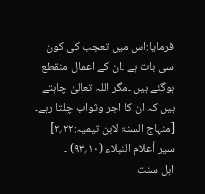فرمایا:اس میں تعجب کی کون سی بات ہے ۔ان کے اعمال منقطع ہوگئے ہیں ۔مگر اللہ تعالیٰ چاہتے ہیں کہ ان کا اجر وثواب چلتا رہے۔
[منہاج السنۃ لابن تیمیہ:۲۲؍۲] سیر أعلام النبلاء (۱۰؍۹۳) ۔
اہل سنت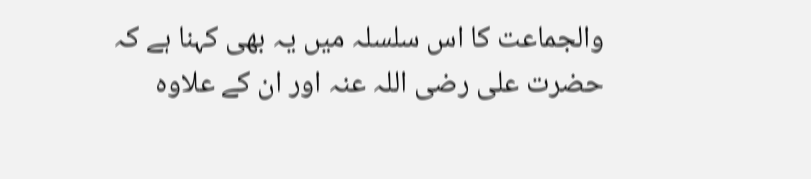والجماعت کا اس سلسلہ میں یہ بھی کہنا ہے کہ حضرت علی رضی اللہ عنہ اور ان کے علاوہ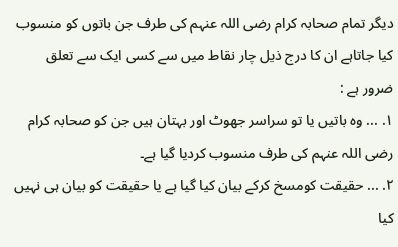دیگر تمام صحابہ کرام رضی اللہ عنہم کی طرف جن باتوں کو منسوب کیا جاتاہے ان کا درج ذیل چار نقاط میں سے کسی ایک سے تعلق ضرور ہے :
۱. ... وہ باتیں یا تو سراسر جھوٹ اور بہتان ہیں جن کو صحابہ کرام رضی اللہ عنہم کی طرف منسوب کردیا گیا ہے۔
۲. ... حقیقت کومسخ کرکے بیان کیا گیا ہے یا حقیقت کو بیان ہی نہیں کیا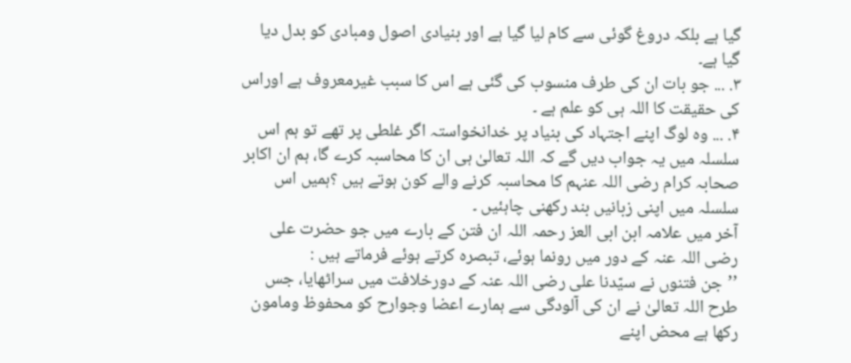گیا ہے بلکہ دروغ گوئی سے کام لیا گیا ہے اور بنیادی اصول ومبادی کو بدل دیا گیا ہے۔
۳. ... جو بات ان کی طرف منسوب کی گئی ہے اس کا سبب غیرمعروف ہے اوراس کی حقیقت کا اللہ ہی کو علم ہے ۔
۴. ... وہ لوگ اپنے اجتہاد کی بنیاد پر خدانخواستہ اگر غلطی پر تھے تو ہم اس سلسلہ میں یہ جواب دیں گے کہ اللہ تعالیٰ ہی ان کا محاسبہ کرے گا، ہم ان اکابر صحابہ کرام رضی اللہ عنہم کا محاسبہ کرنے والے کون ہوتے ہیں ؟ہمیں اس سلسلہ میں اپنی زبانیں بند رکھنی چاہئیں ۔
آخر میں علامہ ابن ابی العز رحمہ اللہ ان فتن کے بارے میں جو حضرت علی رضی اللہ عنہ کے دور میں رونما ہوئے، تبصرہ کرتے ہوئے فرماتے ہیں :
’’جن فتنوں نے سیّدنا علی رضی اللہ عنہ کے دورخلافت میں سراٹھایا، جس طرح اللہ تعالیٰ نے ان کی آلودگی سے ہمارے اعضا وجوارح کو محفوظ ومامون رکھا ہے محض اپنے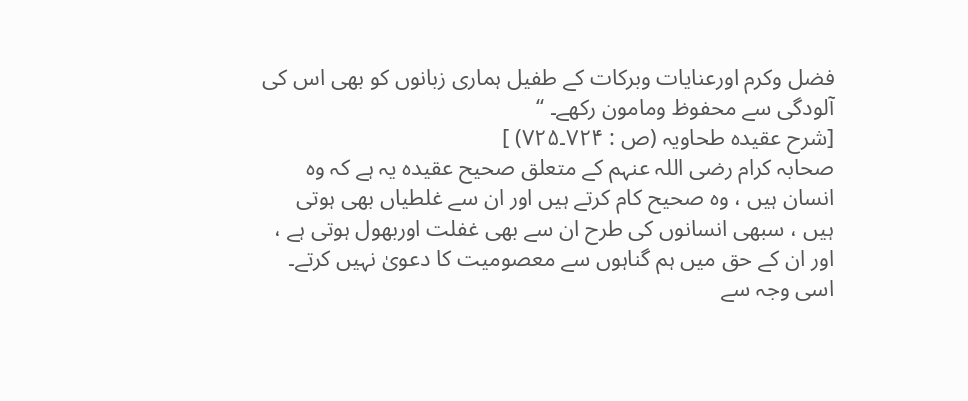فضل وکرم اورعنایات وبرکات کے طفیل ہماری زبانوں کو بھی اس کی آلودگی سے محفوظ ومامون رکھے۔ ‘‘
[شرح عقیدہ طحاویہ (ص : ۷۲۴۔۷۲۵) ]
صحابہ کرام رضی اللہ عنہم کے متعلق صحیح عقیدہ یہ ہے کہ وہ انسان ہیں ، وہ صحیح کام کرتے ہیں اور ان سے غلطیاں بھی ہوتی ہیں ، سبھی انسانوں کی طرح ان سے بھی غفلت اوربھول ہوتی ہے ، اور ان کے حق میں ہم گناہوں سے معصومیت کا دعویٰ نہیں کرتے۔ اسی وجہ سے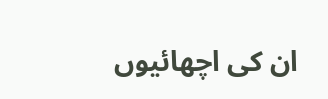ان کی اچھائیوں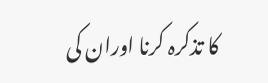کا تذکرہ کرنا اوران کی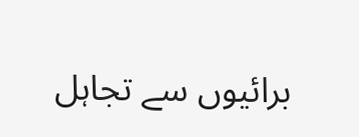برائیوں سے تجاہل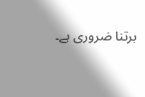برتنا ضروری ہے۔